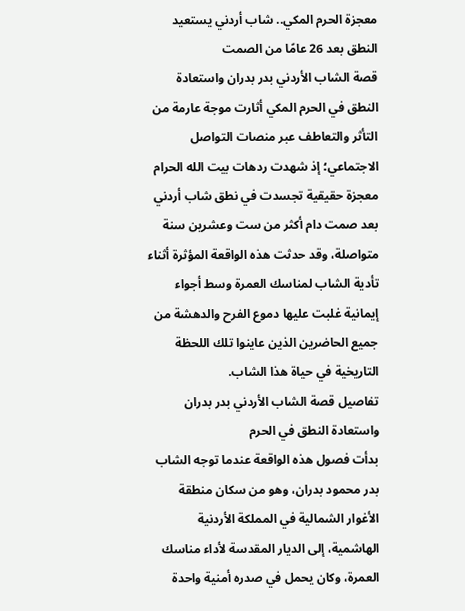معجزة الحرم المكي.. شاب أردني يستعيد النطق بعد 26 عامًا من الصمت
قصة الشاب الأردني بدر بدران واستعادة النطق في الحرم المكي أثارت موجة عارمة من التأثر والتعاطف عبر منصات التواصل الاجتماعي؛ إذ شهدت ردهات بيت الله الحرام معجزة حقيقية تجسدت في نطق شاب أردني بعد صمت دام أكثر من ست وعشرين سنة متواصلة، وقد حدثت هذه الواقعة المؤثرة أثناء تأدية الشاب لمناسك العمرة وسط أجواء إيمانية غلبت عليها دموع الفرح والدهشة من جميع الحاضرين الذين عاينوا تلك اللحظة التاريخية في حياة هذا الشاب.
تفاصيل قصة الشاب الأردني بدر بدران واستعادة النطق في الحرم
بدأت فصول هذه الواقعة عندما توجه الشاب بدر محمود بدران، وهو من سكان منطقة الأغوار الشمالية في المملكة الأردنية الهاشمية، إلى الديار المقدسة لأداء مناسك العمرة، وكان يحمل في صدره أمنية واحدة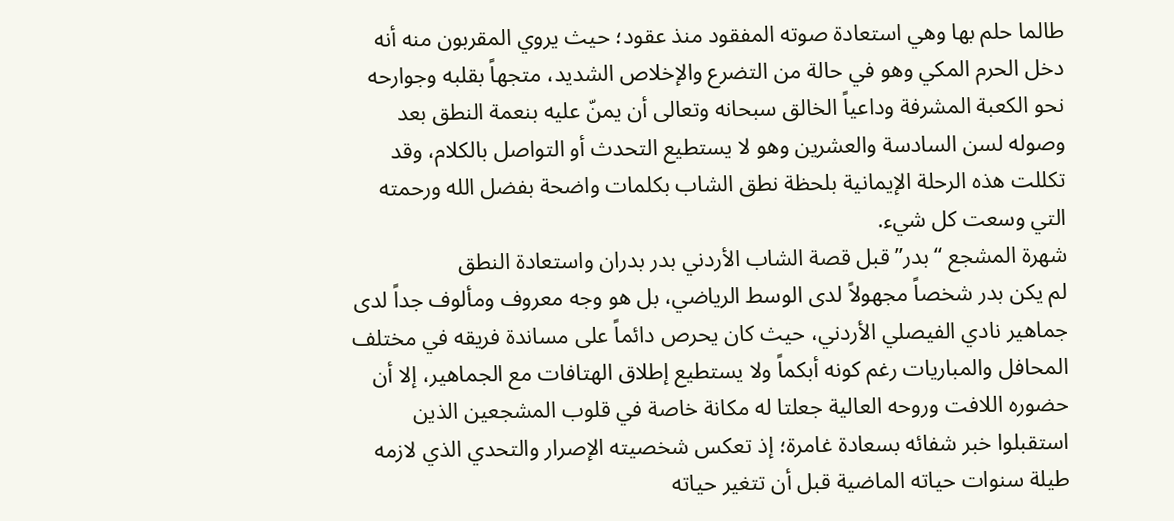طالما حلم بها وهي استعادة صوته المفقود منذ عقود؛ حيث يروي المقربون منه أنه دخل الحرم المكي وهو في حالة من التضرع والإخلاص الشديد، متجهاً بقلبه وجوارحه نحو الكعبة المشرفة وداعياً الخالق سبحانه وتعالى أن يمنّ عليه بنعمة النطق بعد وصوله لسن السادسة والعشرين وهو لا يستطيع التحدث أو التواصل بالكلام، وقد تكللت هذه الرحلة الإيمانية بلحظة نطق الشاب بكلمات واضحة بفضل الله ورحمته التي وسعت كل شيء.
شهرة المشجع “بدر” قبل قصة الشاب الأردني بدر بدران واستعادة النطق
لم يكن بدر شخصاً مجهولاً لدى الوسط الرياضي، بل هو وجه معروف ومألوف جداً لدى جماهير نادي الفيصلي الأردني، حيث كان يحرص دائماً على مساندة فريقه في مختلف المحافل والمباريات رغم كونه أبكماً ولا يستطيع إطلاق الهتافات مع الجماهير، إلا أن حضوره اللافت وروحه العالية جعلتا له مكانة خاصة في قلوب المشجعين الذين استقبلوا خبر شفائه بسعادة غامرة؛ إذ تعكس شخصيته الإصرار والتحدي الذي لازمه طيلة سنوات حياته الماضية قبل أن تتغير حياته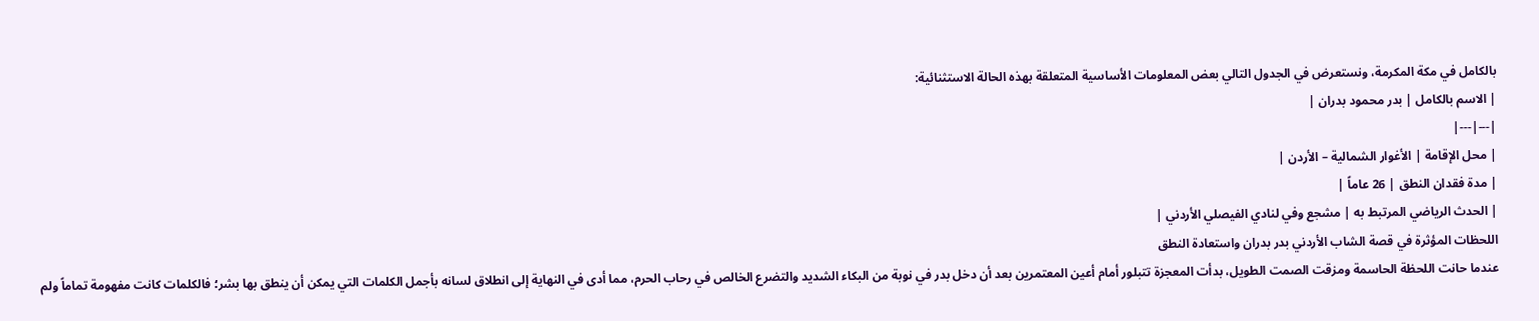بالكامل في مكة المكرمة، ونستعرض في الجدول التالي بعض المعلومات الأساسية المتعلقة بهذه الحالة الاستثنائية:
| الاسم بالكامل | بدر محمود بدران |
|---|---|
| محل الإقامة | الأغوار الشمالية – الأردن |
| مدة فقدان النطق | 26 عاماً |
| الحدث الرياضي المرتبط به | مشجع وفي لنادي الفيصلي الأردني |
اللحظات المؤثرة في قصة الشاب الأردني بدر بدران واستعادة النطق
عندما حانت اللحظة الحاسمة ومزقت الصمت الطويل، بدأت المعجزة تتبلور أمام أعين المعتمرين بعد أن دخل بدر في نوبة من البكاء الشديد والتضرع الخالص في رحاب الحرم، مما أدى في النهاية إلى انطلاق لسانه بأجمل الكلمات التي يمكن أن ينطق بها بشر؛ فالكلمات كانت مفهومة تماماً ولم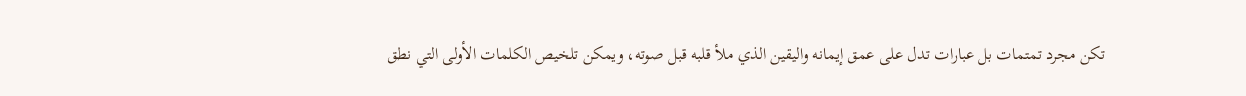تكن مجرد تمتمات بل عبارات تدل على عمق إيمانه واليقين الذي ملأ قلبه قبل صوته، ويمكن تلخيص الكلمات الأولى التي نطق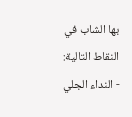بها الشاب في النقاط التالية:
- النداء الجلي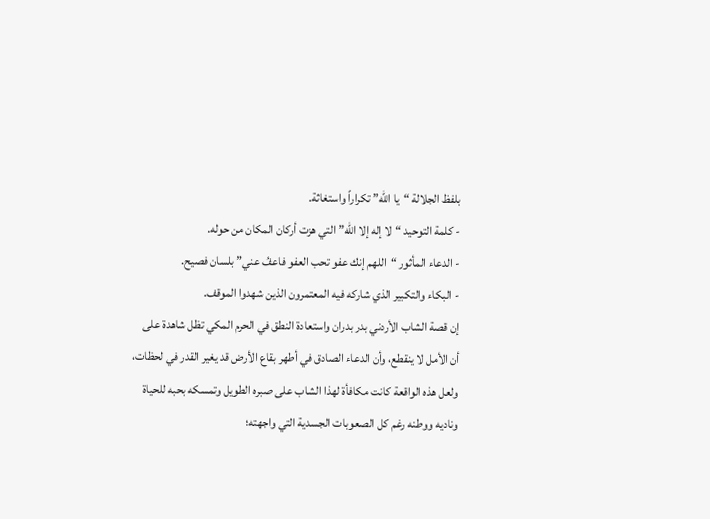بلفظ الجلالة “يا الله” تكراراً واستغاثة.
- كلمة التوحيد “لا إله إلا الله” التي هزت أركان المكان من حوله.
- الدعاء المأثور “اللهم إنك عفو تحب العفو فاعفُ عني” بلسان فصيح.
- البكاء والتكبير الذي شاركه فيه المعتمرون الذين شهدوا الموقف.
إن قصة الشاب الأردني بدر بدران واستعادة النطق في الحرم المكي تظل شاهدة على أن الأمل لا ينقطع، وأن الدعاء الصادق في أطهر بقاع الأرض قد يغير القدر في لحظات، ولعل هذه الواقعة كانت مكافأة لهذا الشاب على صبره الطويل وتمسكه بحبه للحياة وناديه ووطنه رغم كل الصعوبات الجسدية التي واجهته؛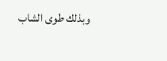وبذلك طوى الشاب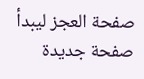صفحة العجز ليبدأ صفحة جديدة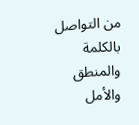من التواصل بالكلمة والمنطق والأمل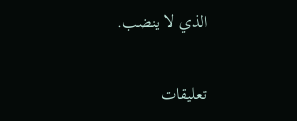الذي لا ينضب.

تعليقات